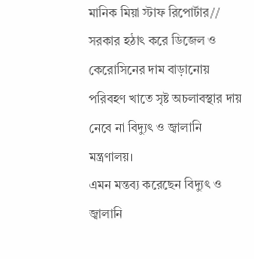মানিক মিয়া স্টাফ রিপোর্টার// সরকার হঠাৎ করে ডিজেল ও কেরোসিনের দাম বাড়ানোয় পরিবহণ খাতে সৃষ্ট অচলাবস্থার দায় নেবে না বিদ্যুৎ ও জ্বালানি মন্ত্রণালয়।
এমন মন্তব্য করেছেন বিদ্যুৎ ও জ্বালানি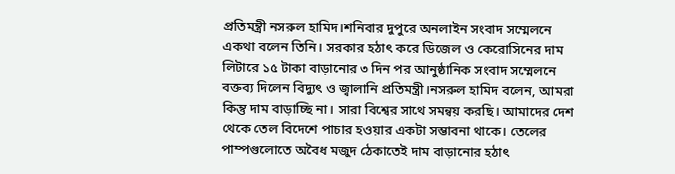প্রতিমন্ত্রী নসরুল হামিদ।শনিবার দুপুরে অনলাইন সংবাদ সম্মেলনে একথা বলেন তিনি। সরকার হঠাৎ করে ডিজেল ও কেরোসিনের দাম লিটারে ১৫ টাকা বাড়ানোর ৩ দিন পর আনুষ্ঠানিক সংবাদ সম্মেলনে বক্তব্য দিলেন বিদ্যুৎ ও জ্বালানি প্রতিমন্ত্রী।নসরুল হামিদ বলেন, আমরা কিন্তু দাম বাড়াচ্ছি না। সারা বিশ্বের সাথে সমন্বয় করছি। আমাদের দেশ থেকে তেল বিদেশে পাচার হওয়ার একটা সম্ভাবনা থাকে। তেলের পাম্পগুলোতে অবৈধ মজুদ ঠেকাতেই দাম বাড়ানোর হঠাৎ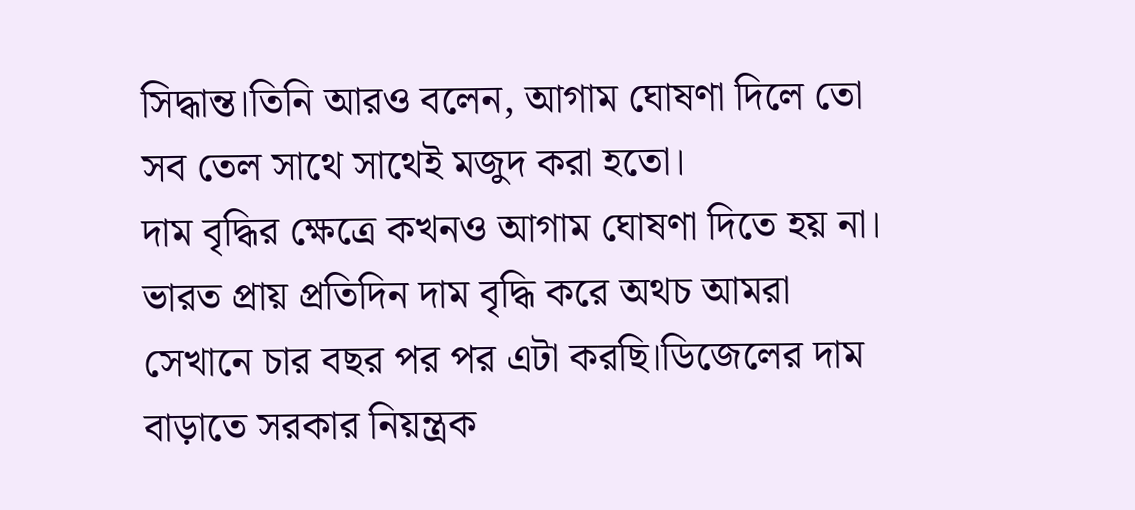সিদ্ধান্ত।তিনি আরও বলেন, আগাম ঘোষণা দিলে তো সব তেল সাথে সাথেই মজুদ করা হতো।
দাম বৃদ্ধির ক্ষেত্রে কখনও আগাম ঘোষণা দিতে হয় না। ভারত প্রায় প্রতিদিন দাম বৃদ্ধি করে অথচ আমরা সেখানে চার বছর পর পর এটা করছি।ডিজেলের দাম বাড়াতে সরকার নিয়ন্ত্রক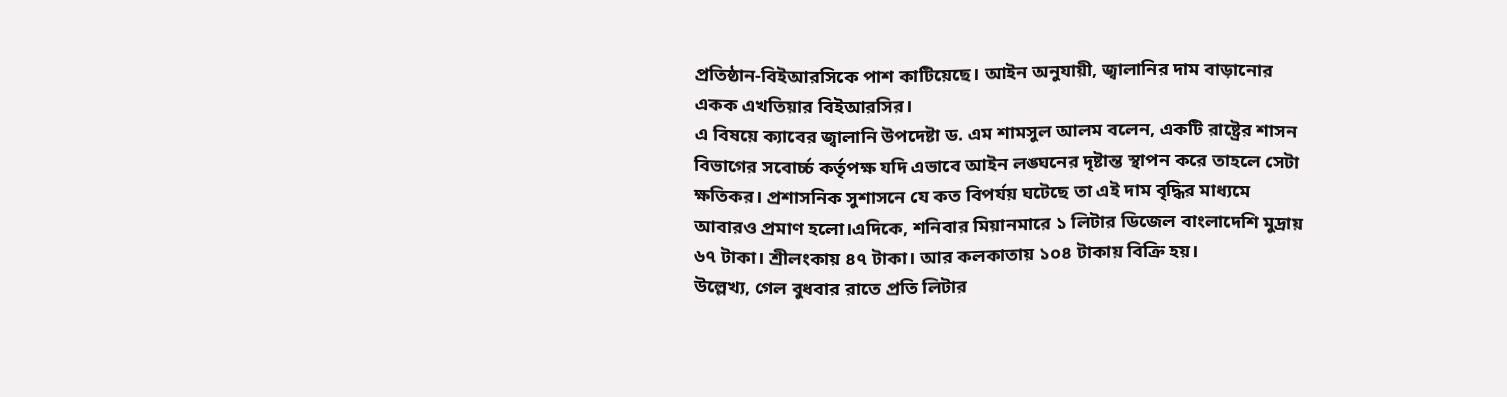প্রতিষ্ঠান-বিইআরসিকে পাশ কাটিয়েছে। আইন অনুযায়ী, জ্বালানির দাম বাড়ানোর একক এখতিয়ার বিইআরসির।
এ বিষয়ে ক্যাবের জ্বালানি উপদেষ্টা ড. এম শামসুল আলম বলেন, একটি রাষ্ট্রের শাসন বিভাগের সবোর্চ্চ কর্তৃপক্ষ যদি এভাবে আইন লঙ্ঘনের দৃষ্টান্ত স্থাপন করে তাহলে সেটা ক্ষতিকর। প্রশাসনিক সুশাসনে যে কত বিপর্যয় ঘটেছে তা এই দাম বৃদ্ধির মাধ্যমে আবারও প্রমাণ হলো।এদিকে, শনিবার মিয়ানমারে ১ লিটার ডিজেল বাংলাদেশি মুদ্রায় ৬৭ টাকা। শ্রীলংকায় ৪৭ টাকা। আর কলকাতায় ১০৪ টাকায় বিক্রি হয়।
উল্লেখ্য, গেল বুধবার রাতে প্রতি লিটার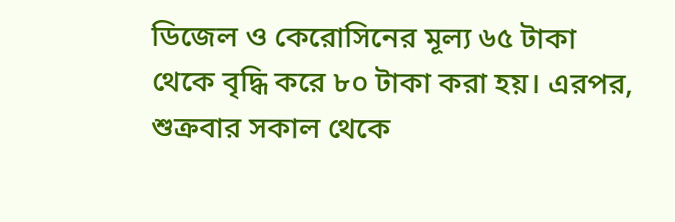ডিজেল ও কেরোসিনের মূল্য ৬৫ টাকা থেকে বৃদ্ধি করে ৮০ টাকা করা হয়। এরপর, শুক্রবার সকাল থেকে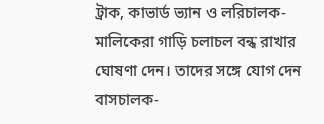ট্রাক, কাভার্ড ভ্যান ও লরিচালক-মালিকেরা গাড়ি চলাচল বন্ধ রাখার ঘোষণা দেন। তাদের সঙ্গে যোগ দেন বাসচালক-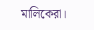মালিকেরা।